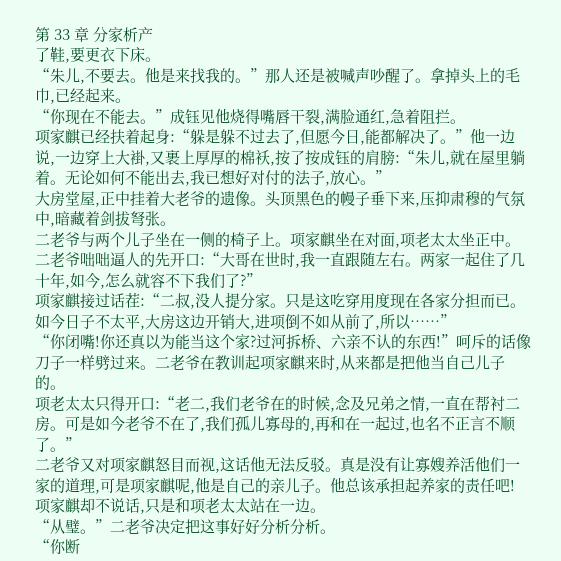第 33 章 分家析产
了鞋,要更衣下床。
“朱儿,不要去。他是来找我的。”那人还是被喊声吵醒了。拿掉头上的毛巾,已经起来。
“你现在不能去。”成钰见他烧得嘴唇干裂,满脸通红,急着阻拦。
项家麒已经扶着起身:“躲是躲不过去了,但愿今日,能都解决了。”他一边说,一边穿上大褂,又裹上厚厚的棉袄,按了按成钰的肩膀:“朱儿,就在屋里躺着。无论如何不能出去,我已想好对付的法子,放心。”
大房堂屋,正中挂着大老爷的遗像。头顶黑色的幔子垂下来,压抑肃穆的气氛中,暗藏着剑拔弩张。
二老爷与两个儿子坐在一侧的椅子上。项家麒坐在对面,项老太太坐正中。
二老爷咄咄逼人的先开口:“大哥在世时,我一直跟随左右。两家一起住了几十年,如今,怎么就容不下我们了?”
项家麒接过话茬:“二叔,没人提分家。只是这吃穿用度现在各家分担而已。如今日子不太平,大房这边开销大,进项倒不如从前了,所以……”
“你闭嘴!你还真以为能当这个家?过河拆桥、六亲不认的东西!”呵斥的话像刀子一样劈过来。二老爷在教训起项家麒来时,从来都是把他当自己儿子的。
项老太太只得开口:“老二,我们老爷在的时候,念及兄弟之情,一直在帮衬二房。可是如今老爷不在了,我们孤儿寡母的,再和在一起过,也名不正言不顺了。”
二老爷又对项家麒怒目而视,这话他无法反驳。真是没有让寡嫂养活他们一家的道理,可是项家麒呢,他是自己的亲儿子。他总该承担起养家的责任吧!
项家麒却不说话,只是和项老太太站在一边。
“从璧。”二老爷决定把这事好好分析分析。
“你断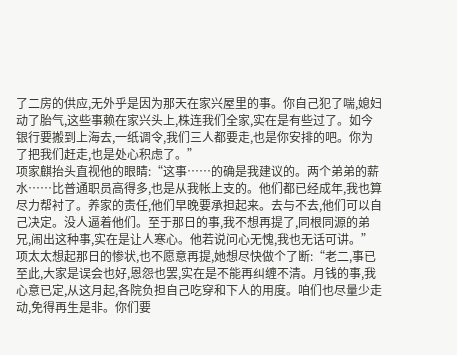了二房的供应,无外乎是因为那天在家兴屋里的事。你自己犯了喘,媳妇动了胎气,这些事赖在家兴头上,株连我们全家,实在是有些过了。如今银行要搬到上海去,一纸调令,我们三人都要走,也是你安排的吧。你为了把我们赶走,也是处心积虑了。”
项家麒抬头直视他的眼睛:“这事……的确是我建议的。两个弟弟的薪水……比普通职员高得多,也是从我帐上支的。他们都已经成年,我也算尽力帮衬了。养家的责任,他们早晚要承担起来。去与不去,他们可以自己决定。没人逼着他们。至于那日的事,我不想再提了,同根同源的弟兄,闹出这种事,实在是让人寒心。他若说问心无愧,我也无话可讲。”
项太太想起那日的惨状,也不愿意再提,她想尽快做个了断:“老二,事已至此,大家是误会也好,恩怨也罢,实在是不能再纠缠不清。月钱的事,我心意已定,从这月起,各院负担自己吃穿和下人的用度。咱们也尽量少走动,免得再生是非。你们要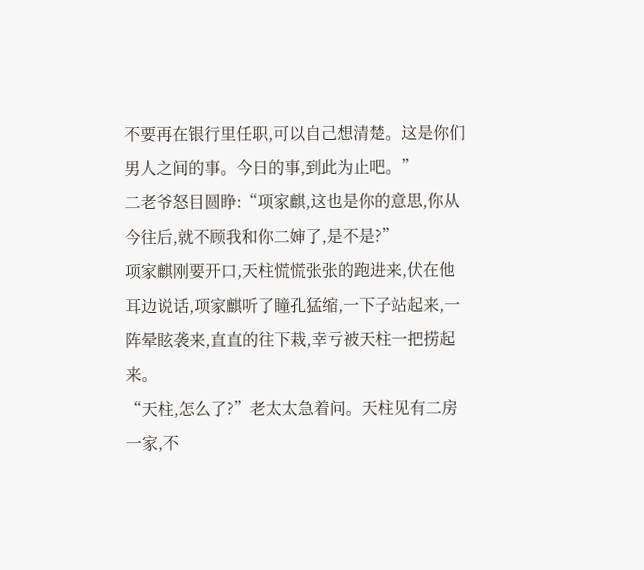不要再在银行里任职,可以自己想清楚。这是你们男人之间的事。今日的事,到此为止吧。”
二老爷怒目圆睁:“项家麒,这也是你的意思,你从今往后,就不顾我和你二婶了,是不是?”
项家麒刚要开口,天柱慌慌张张的跑进来,伏在他耳边说话,项家麒听了瞳孔猛缩,一下子站起来,一阵晕眩袭来,直直的往下栽,幸亏被天柱一把捞起来。
“天柱,怎么了?”老太太急着问。天柱见有二房一家,不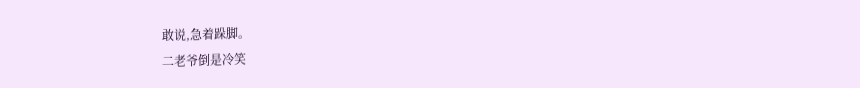敢说,急着跺脚。
二老爷倒是冷笑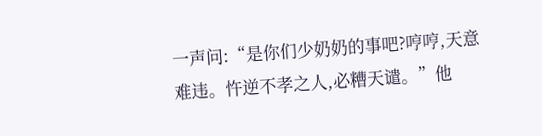一声问:“是你们少奶奶的事吧?哼哼,天意难违。忤逆不孝之人,必糟天谴。”他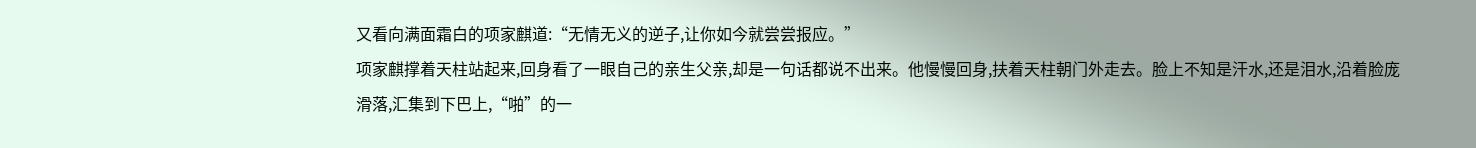又看向满面霜白的项家麒道:“无情无义的逆子,让你如今就尝尝报应。”
项家麒撑着天柱站起来,回身看了一眼自己的亲生父亲,却是一句话都说不出来。他慢慢回身,扶着天柱朝门外走去。脸上不知是汗水,还是泪水,沿着脸庞滑落,汇集到下巴上,“啪”的一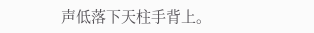声低落下天柱手背上。